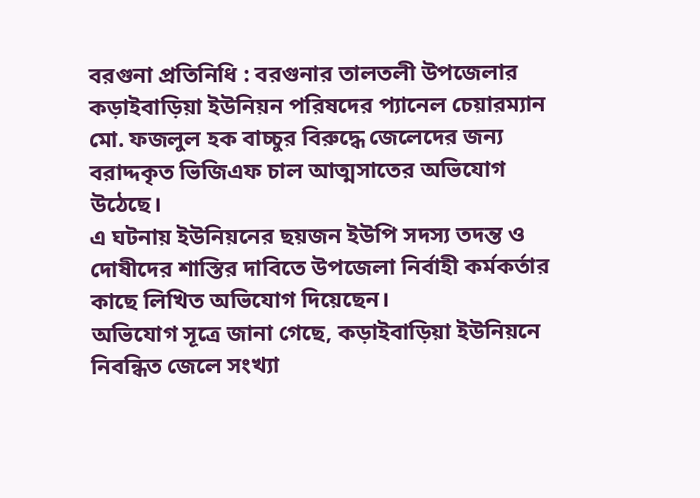বরগুনা প্রতিনিধি : বরগুনার তালতলী উপজেলার কড়াইবাড়িয়া ইউনিয়ন পরিষদের প্যানেল চেয়ারম্যান মো. ফজলুল হক বাচ্চুর বিরুদ্ধে জেলেদের জন্য বরাদ্দকৃত ভিজিএফ চাল আত্মসাতের অভিযোগ উঠেছে।
এ ঘটনায় ইউনিয়নের ছয়জন ইউপি সদস্য তদন্ত ও দোষীদের শাস্তির দাবিতে উপজেলা নির্বাহী কর্মকর্তার কাছে লিখিত অভিযোগ দিয়েছেন।
অভিযোগ সূত্রে জানা গেছে, কড়াইবাড়িয়া ইউনিয়নে নিবন্ধিত জেলে সংখ্যা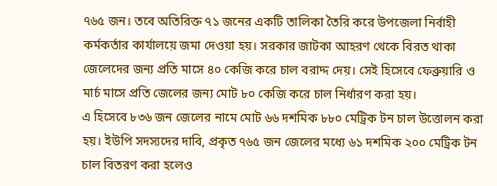৭৬৫ জন। তবে অতিরিক্ত ৭১ জনের একটি তালিকা তৈরি করে উপজেলা নির্বাহী কর্মকর্তার কার্যালয়ে জমা দেওয়া হয়। সরকার জাটকা আহরণ থেকে বিরত থাকা জেলেদের জন্য প্রতি মাসে ৪০ কেজি করে চাল বরাদ্দ দেয়। সেই হিসেবে ফেব্রুয়ারি ও মার্চ মাসে প্রতি জেলের জন্য মোট ৮০ কেজি করে চাল নির্ধারণ করা হয়।
এ হিসেবে ৮৩৬ জন জেলের নামে মোট ৬৬ দশমিক ৮৮০ মেট্রিক টন চাল উত্তোলন করা হয়। ইউপি সদস্যদের দাবি, প্রকৃত ৭৬৫ জন জেলের মধ্যে ৬১ দশমিক ২০০ মেট্রিক টন চাল বিতরণ করা হলেও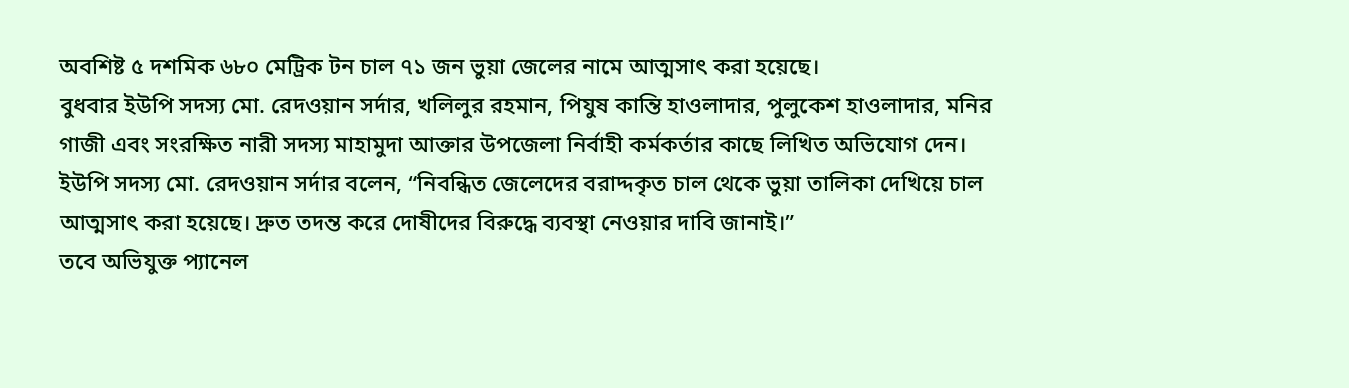অবশিষ্ট ৫ দশমিক ৬৮০ মেট্রিক টন চাল ৭১ জন ভুয়া জেলের নামে আত্মসাৎ করা হয়েছে।
বুধবার ইউপি সদস্য মো. রেদওয়ান সর্দার, খলিলুর রহমান, পিযুষ কান্তি হাওলাদার, পুলুকেশ হাওলাদার, মনির গাজী এবং সংরক্ষিত নারী সদস্য মাহামুদা আক্তার উপজেলা নির্বাহী কর্মকর্তার কাছে লিখিত অভিযোগ দেন।
ইউপি সদস্য মো. রেদওয়ান সর্দার বলেন, “নিবন্ধিত জেলেদের বরাদ্দকৃত চাল থেকে ভুয়া তালিকা দেখিয়ে চাল আত্মসাৎ করা হয়েছে। দ্রুত তদন্ত করে দোষীদের বিরুদ্ধে ব্যবস্থা নেওয়ার দাবি জানাই।”
তবে অভিযুক্ত প্যানেল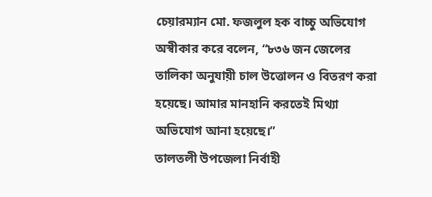চেয়ারম্যান মো. ফজলুল হক বাচ্চু অভিযোগ অস্বীকার করে বলেন, “৮৩৬ জন জেলের তালিকা অনুযায়ী চাল উত্তোলন ও বিতরণ করা হয়েছে। আমার মানহানি করতেই মিথ্যা অভিযোগ আনা হয়েছে।”
তালতলী উপজেলা নির্বাহী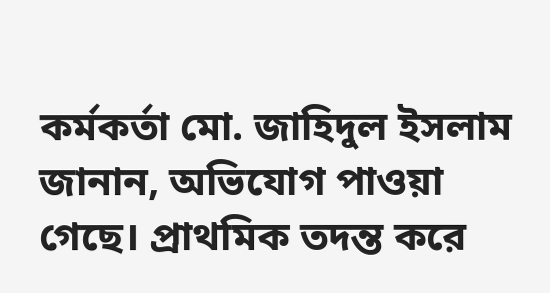কর্মকর্তা মো. জাহিদুল ইসলাম জানান, অভিযোগ পাওয়া গেছে। প্রাথমিক তদন্ত করে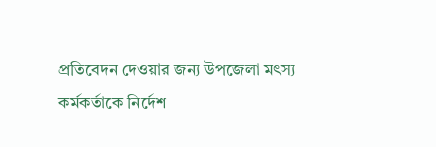প্রতিবেদন দেওয়ার জন্য উপজেলা মৎস্য কর্মকর্তাকে নির্দেশ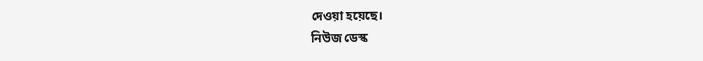দেওয়া হয়েছে।
নিউজ ডেস্ক